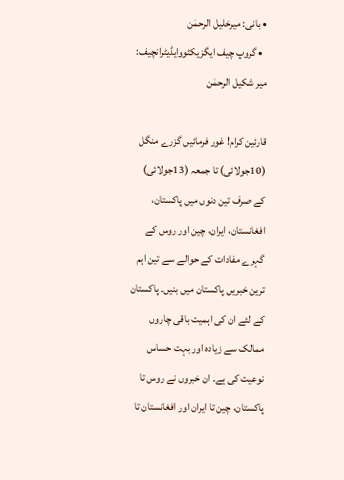• بانی: میرخلیل الرحمٰن
  • گروپ چیف ایگزیکٹووایڈیٹرانچیف: میر شکیل الرحمٰن

قارئین کرام! غور فرمائیں گزرے منگل (10جولائی) تا جمعہ (13جولائی) کے صرف تین دنوں میں پاکستان، افغانستان، ایران، چین اور روس کے گہرے مفادات کے حوالے سے تین اہم ترین خبریں پاکستان میں بنیں۔ پاکستان کے لئے ان کی اہمیت باقی چاروں ممالک سے زیادہ اور بہت حساس نوعیت کی ہے۔ ان خبروں نے روس تا پاکستان، چین تا ایران اور افغانستان تا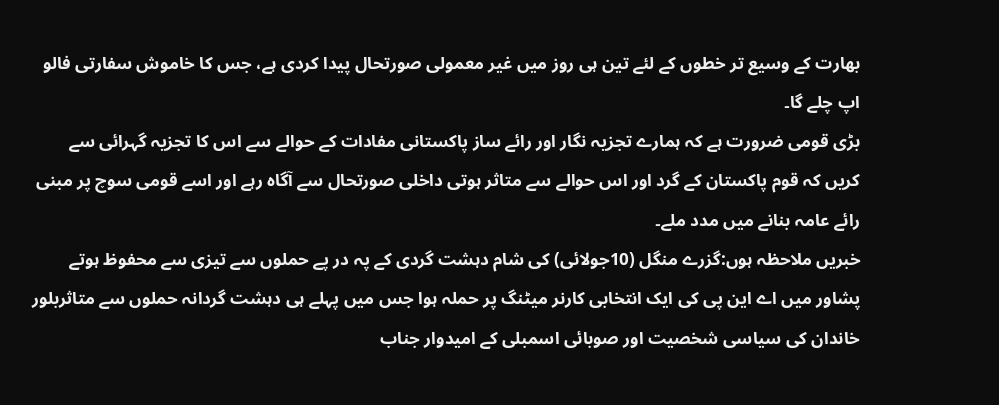بھارت کے وسیع تر خطوں کے لئے تین ہی روز میں غیر معمولی صورتحال پیدا کردی ہے، جس کا خاموش سفارتی فالو اپ چلے گا۔
بڑی قومی ضرورت ہے کہ ہمارے تجزیہ نگار اور رائے ساز پاکستانی مفادات کے حوالے سے اس کا تجزیہ گہرائی سے کریں کہ قوم پاکستان کے گرد اور اس حوالے سے متاثر ہوتی داخلی صورتحال سے آگاہ رہے اور اسے قومی سوچ پر مبنی رائے عامہ بنانے میں مدد ملے۔
خبریں ملاحظہ ہوں:گزرے منگل (10جولائی) کی شام دہشت گردی کے پہ در پے حملوں سے تیزی سے محفوظ ہوتے پشاور میں اے این پی کی ایک انتخابی کارنر میٹنگ پر حملہ ہوا جس میں پہلے ہی دہشت گردانہ حملوں سے متاثربلور خاندان کی سیاسی شخصیت اور صوبائی اسمبلی کے امیدوار جناب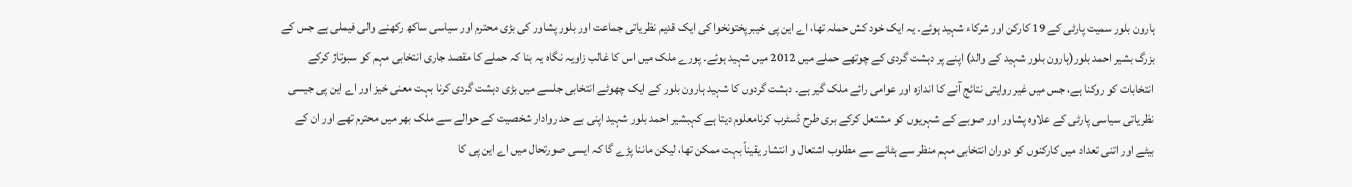ہارون بلور سمیت پارٹی کے 19 کارکن اور شرکاء شہید ہوئے۔ یہ ایک خود کش حملہ تھا، اے این پی خیبرپختونخوا کی ایک قدیم نظریاتی جماعت اور بلور پشاور کی بڑی محترم اور سیاسی ساکھ رکھنے والی فیملی ہے جس کے بزرگ بشیر احمد بلور(ہارون بلور شہید کے والد) اپنے پر دہشت گردی کے چوتھے حملے میں 2012 میں شہید ہوئے۔ پورے ملک میں اس کا غالب زاویہ نگاہ یہ بنا کہ حملے کا مقصد جاری انتخابی مہم کو سبوتاژ کرکے انتخابات کو روکنا ہے، جس میں غیر روایتی نتائج آنے کا اندازہ اور عوامی رائے ملک گیر ہے۔ دہشت گردوں کا شہید ہارون بلور کے ایک چھوٹے انتخابی جلسے میں بڑی دہشت گردی کرنا بہت معنی خیز اور اے این پی جیسی نظریاتی سیاسی پارٹی کے علاوہ پشاور اور صوبے کے شہریوں کو مشتعل کرکے بری طرح ڈسٹرب کرنامعلوم دیتا ہے کہبشیر احمد بلور شہید اپنی بے حد روادار شخصیت کے حوالے سے ملک بھر میں محترم تھے اور ان کے بیٹے اور اتنی تعداد میں کارکنوں کو دوران انتخابی مہم منظر سے ہٹانے سے مطلوب اشتعال و انتشار یقیناً بہت ممکن تھا، لیکن ماننا پڑے گا کہ ایسی صورتحال میں اے این پی کا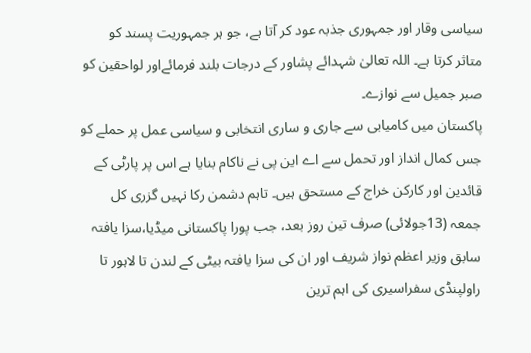سیاسی وقار اور جمہوری جذبہ عود کر آتا ہے، جو ہر جمہوریت پسند کو متاثر کرتا ہے۔ اللہ تعالیٰ شہدائے پشاور کے درجات بلند فرمائےاور لواحقین کو صبر جمیل سے نوازے۔
پاکستان میں کامیابی سے جاری و ساری انتخابی و سیاسی عمل پر حملے کو جس کمال انداز اور تحمل سے اے این پی نے ناکام بنایا ہے اس پر پارٹی کے قائدین اور کارکن خراج کے مستحق ہیں۔ تاہم دشمن رکا نہیں گزری کل جمعہ (13جولائی) صرف تین روز بعد، جب پورا پاکستانی میڈیا،سزا یافتہ سابق وزیر اعظم نواز شریف اور ان کی سزا یافتہ بیٹی کے لندن تا لاہور تا راولپنڈی سفراسیری کی اہم ترین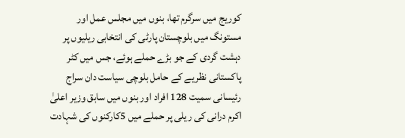کوریج میں سرگرم تھا، بنوں میں مجلس عمل اور مستونگ میں بلوچستان پارٹی کی انتخابی ریلیوں پر دہشت گردی کے جو بڑے حملے ہوئے، جس میں کٹر پاکستانی نظریے کے حامل بلوچی سیاست دان سراج رئیسانی سمیت 128 افراد اور بنوں میں سابق وزیر اعلیٰ اکرم درانی کی ریلی پر حملے میں 5کارکنوں کی شہادت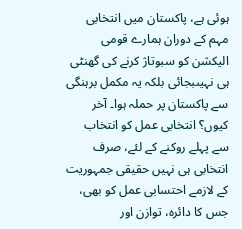ہوئی ہے، پاکستان میں انتخابی مہم کے دوران ہمارے قومی الیکشن کو سبوتاژ کرنے کی گھنٹی ہی نہیںبجائی بلکہ یہ مکمل برہنگی سے پاکستان پر حملہ ہوا۔ آخر کیوں؟ انتخابی عمل کو انتخاب سے پہلے روکنے کے لئے، صرف انتخابی ہی نہیں حقیقی جمہوریت کے لازمے احتسابی عمل کو بھی، جس کا دائرہ، توازن اور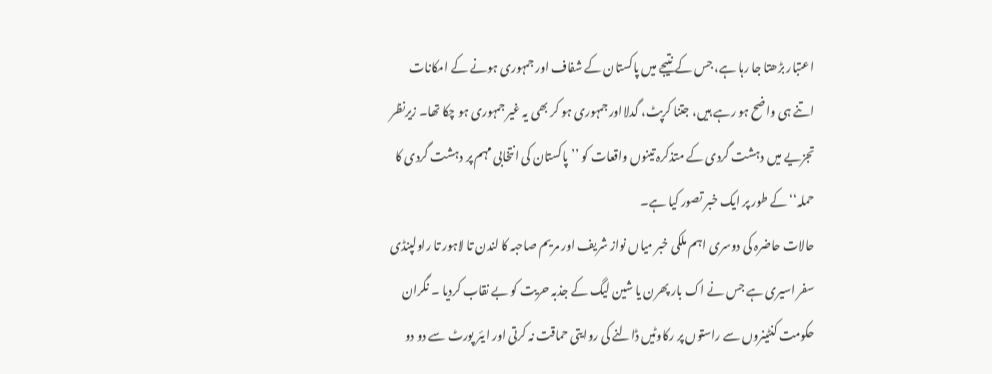اعتبار بڑھتا جا رہا ہے، جس کے نتیجے میں پاکستان کے شفاف اور جمہوری ہونے کے امکانات اتنے ہی واضح ہو رہے ہیں، جتنا کرپٹ، گدلااور جمہوری ہو کر بھی یہ غیر جمہوری ہو چکا تھا۔ زیرنظر تجزیے میں دہشت گردی کے متذکرہ تینوں واقعات کو ’’پاکستان کی انتخابی مہم پر دہشت گردی کا حملہ‘‘ کے طور پر ایک خبر تصور کیا ہے۔
حالات حاضرہ کی دوسری اہم ملکی خبر میاں نواز شریف اور مریم صاحبہ کا لندن تا لاہور تا راولپنڈی سفر اسیری ہے جس نے اک بار پھرن یا شین لیگ کے جذبہ حریت کو بے نقاب کردیا ۔ نگران حکومت کنٹینروں سے راستوں پر رکاوٹیں ڈالنے کی روایتی حماقت نہ کرتی اور ایئر پورٹ سے دو دو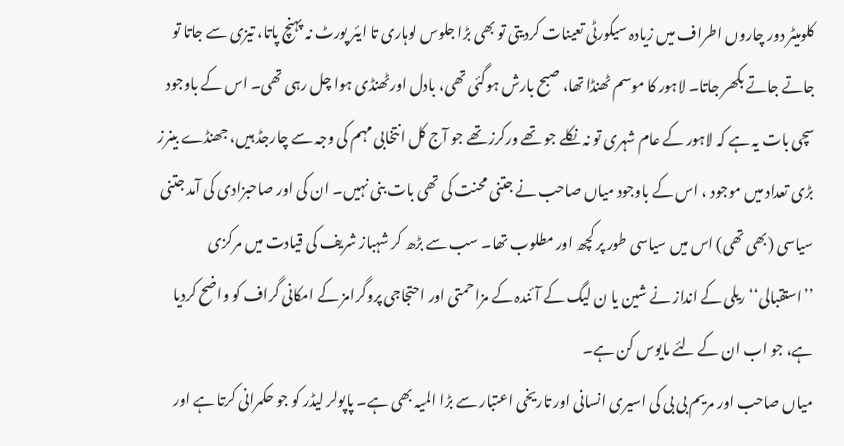کلومیٹر دور چاروں اطراف میں زیادہ سیکورٹی تعینات کردیتی تو بھی بڑا جلوس لوہاری تا ایئر پورٹ نہ پہنچ پاتا، تیزی سے جاتا تو جاتے جاتے بکھر جاتا۔ لاہور کا موسم ٹھنڈا تھا، صبح بارش ہوگئی تھی، بادل اورٹھنڈی ہوا چل رہی تھی۔ اس کے باوجود سچی بات یہ ہے کہ لاہور کے عام شہری تو نہ نکلے جو تھے ورکرز تھے جو آج کل انتخابی مہم کی وجہ سے چارجڈ ہیں، جھنڈے بینرز بڑی تعداد میں موجود ، اس کے باوجود میاں صاحب نے جتنی محنت کی تھی بات بنی نہیں۔ ان کی اور صاحبزادی کی آمد جتنی سیاسی (بھی تھی) اس میں سیاسی طور پر کچھ اور مطلوب تھا۔ سب سے بڑھ کر شہباز شریف کی قیادت میں مرکزی ’’استقبالی‘‘ ریلی کے انداز نے شین یا ن لیگ کے آئندہ کے مزاحمتی اور احتجاجی پروگرامز کے امکانی گراف کو واضح کردیا ہے، جو اب ان کے لئے مایوس کن ہے۔
میاں صاحب اور مریم بی بی کی اسیری انسانی اور تاریخی اعتبار سے بڑا المیہ بھی ہے۔ پاپولر لیڈر کو جو حکمرانی کرتا ہے اور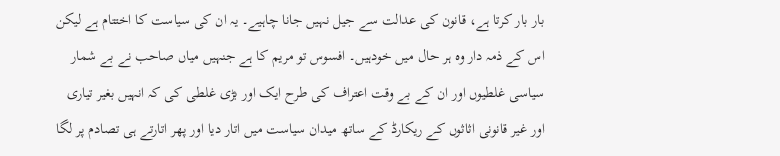بار بار کرتا ہے، قانون کی عدالت سے جیل نہیں جانا چاہیے۔ یہ ان کی سیاست کا اختتام ہے لیکن اس کے ذمہ دار وہ ہر حال میں خودہیں۔ افسوس تو مریم کا ہے جنہیں میاں صاحب نے بے شمار سیاسی غلطیوں اور ان کے بے وقت اعتراف کی طرح ایک اور بڑی غلطی کی کہ انہیں بغیر تیاری اور غیر قانونی اثاثوں کے ریکارڈ کے ساتھ میدان سیاست میں اتار دیا اور پھر اتارتے ہی تصادم پر لگا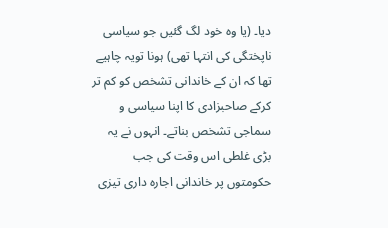دیا۔ (یا وہ خود لگ گئیں جو سیاسی ناپختگی کی انتہا تھی) ہونا تویہ چاہیے تھا کہ ان کے خاندانی تشخص کو کم تر کرکے صاحبزادی کا اپنا سیاسی و سماجی تشخص بناتے۔ انہوں نے یہ بڑی غلطی اس وقت کی جب حکومتوں پر خاندانی اجارہ داری تیزی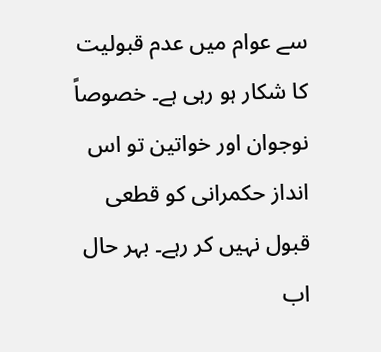سے عوام میں عدم قبولیت کا شکار ہو رہی ہے۔ خصوصاً نوجوان اور خواتین تو اس انداز حکمرانی کو قطعی قبول نہیں کر رہے۔ بہر حال اب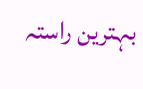بہترین راستہ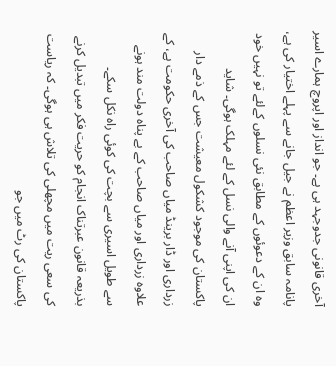آخری قانونی جدوجہد ہی ہے۔ جو انداز اور اپروچ ہمارے اسیر پانامہ سابق وزیر اعظم نے جیل جانے سے پہلے اختیار کی ہے، وہ ان کے دعوئوں کے مطابق نئی نسلوں کےلئے تو نہیں خود ان کی اپنی آنے والی نسل کے لئے مہلک ہوگی۔ شاید پاکستان کی موجود کشکول معیشت جس کے ذمے دار زرداری اور ڈار برینڈ میاں صاحب کی آخری حکومت ہے، کے علاوہ زرداری اور میاں صاحب کے بے پناہ دولت مند ہونے سے طویل اسیری سے بچت کی کوئی راہ نکل سکے۔
بذریعہ قانون عبرتناک انجام کو حریت فکر میں تبدیل کرنے کی سعی ریت میں مچھلی کی تلاش ہی ہوگی۔ کہ ریاست پاکستان کی رٹ میں جو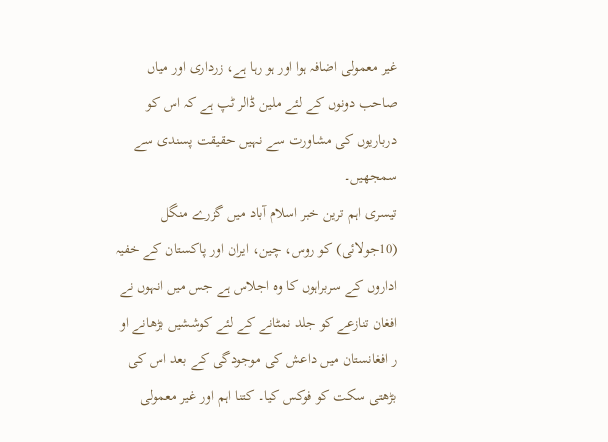غیر معمولی اضافہ ہوا اور ہو رہا ہے، زرداری اور میاں صاحب دونوں کے لئے ملین ڈالر ٹپ ہے کہ اس کو درباریوں کی مشاورت سے نہیں حقیقت پسندی سے سمجھیں۔
تیسری اہم ترین خبر اسلام آباد میں گزرے منگل (10جولائی) کو روس، چین، ایران اور پاکستان کے خفیہ اداروں کے سربراہوں کا وہ اجلاس ہے جس میں انہوں نے افغان تنازعے کو جلد نمٹانے کے لئے کوششیں بڑھانے او ر افغانستان میں داعش کی موجودگی کے بعد اس کی بڑھتی سکت کو فوکس کیا۔ کتنا اہم اور غیر معمولی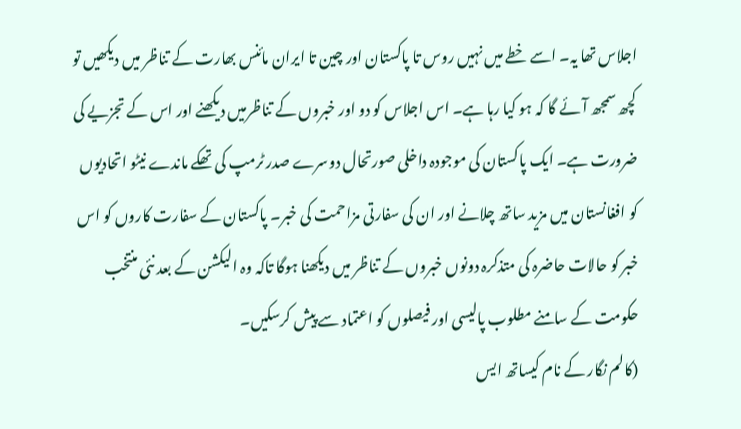اجلاس تھا یہ۔ اسے خطے میں نہیں روس تا پاکستان اور چین تا ایران مائنس بھارت کے تناظر میں دیکھیں تو کچھ سمجھ آئے گا کہ ہو کیا رہا ہے۔ اس اجلاس کو دو اور خبروں کے تناظرمیں دیکھنے اور اس کے تجزیے کی ضرورت ہے۔ ایک پاکستان کی موجودہ داخلی صورتحال دوسرے صدر ٹرمپ کی تھکے ماندے نیٹو اتحادیوں کو افغانستان میں مزید ساتھ چلانے اور ان کی سفارتی مزاحمت کی خبر۔ پاکستان کے سفارت کاروں کو اس خبر کو حالات حاضرہ کی متذکرہ دونوں خبروں کے تناظر میں دیکھنا ہوگا تاکہ وہ الیکشن کے بعد نئی منتخب حکومت کے سامنے مطلوب پالیسی اور فیصلوں کو اعتماد سے پیش کرسکیں۔
(کالم نگار کے نام کیساتھ ایس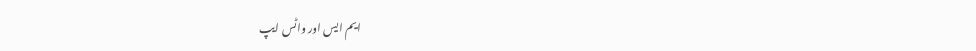ایم ایس اور واٹس ایپ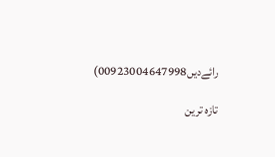رائےدیں00923004647998)

تازہ ترین